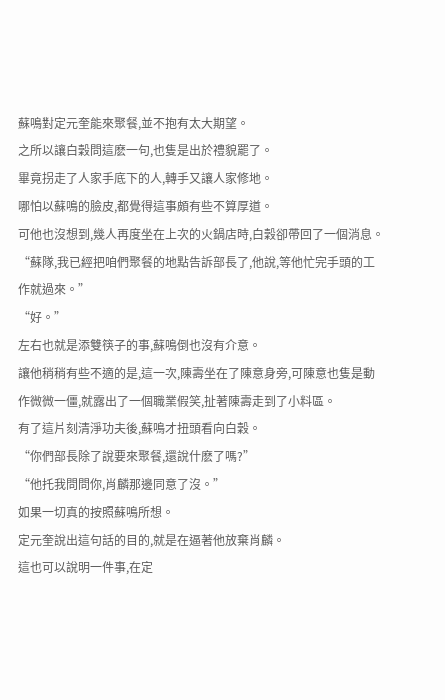蘇鳴對定元奎能來聚餐,並不抱有太大期望。
之所以讓白穀問這麽一句,也隻是出於禮貌罷了。
畢竟拐走了人家手底下的人,轉手又讓人家修地。
哪怕以蘇鳴的臉皮,都覺得這事頗有些不算厚道。
可他也沒想到,幾人再度坐在上次的火鍋店時,白穀卻帶回了一個消息。
“蘇隊,我已經把咱們聚餐的地點告訴部長了,他說,等他忙完手頭的工作就過來。”
“好。”
左右也就是添雙筷子的事,蘇鳴倒也沒有介意。
讓他稍稍有些不適的是,這一次,陳壽坐在了陳意身旁,可陳意也隻是動作微微一僵,就露出了一個職業假笑,扯著陳壽走到了小料區。
有了這片刻清淨功夫後,蘇鳴才扭頭看向白穀。
“你們部長除了說要來聚餐,還說什麽了嗎?”
“他托我問問你,肖麟那邊同意了沒。”
如果一切真的按照蘇鳴所想。
定元奎說出這句話的目的,就是在逼著他放棄肖麟。
這也可以說明一件事,在定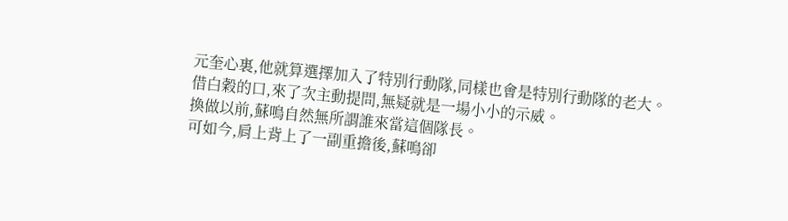元奎心裏,他就算選擇加入了特別行動隊,同樣也會是特別行動隊的老大。
借白穀的口,來了次主動提問,無疑就是一場小小的示威。
換做以前,蘇鳴自然無所謂誰來當這個隊長。
可如今,肩上背上了一副重擔後,蘇鳴卻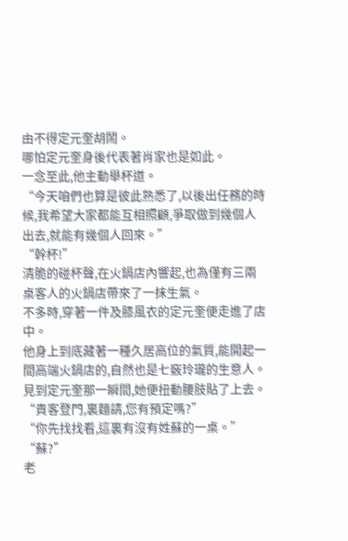由不得定元奎胡鬧。
哪怕定元奎身後代表著肖家也是如此。
一念至此,他主動舉杯道。
“今天咱們也算是彼此熟悉了,以後出任務的時候,我希望大家都能互相照顧,爭取做到幾個人出去,就能有幾個人回來。”
“幹杯!”
清脆的碰杯聲,在火鍋店內響起,也為僅有三兩桌客人的火鍋店帶來了一抹生氣。
不多時,穿著一件及膝風衣的定元奎便走進了店中。
他身上到底藏著一種久居高位的氣質,能開起一間高端火鍋店的,自然也是七竅玲瓏的生意人。
見到定元奎那一瞬間,她便扭動腰肢貼了上去。
“貴客登門,裏麵請,您有預定嗎?”
“你先找找看,這裏有沒有姓蘇的一桌。”
“蘇?”
老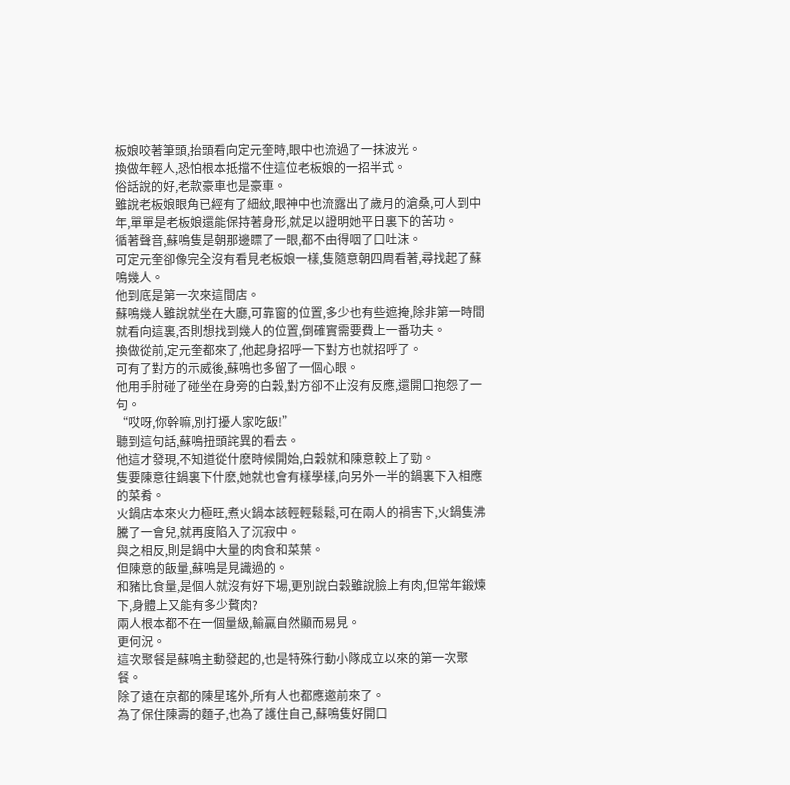板娘咬著筆頭,抬頭看向定元奎時,眼中也流過了一抹波光。
換做年輕人,恐怕根本抵擋不住這位老板娘的一招半式。
俗話說的好,老款豪車也是豪車。
雖說老板娘眼角已經有了細紋,眼神中也流露出了歲月的滄桑,可人到中年,單單是老板娘還能保持著身形,就足以證明她平日裏下的苦功。
循著聲音,蘇鳴隻是朝那邊瞟了一眼,都不由得咽了口吐沫。
可定元奎卻像完全沒有看見老板娘一樣,隻隨意朝四周看著,尋找起了蘇鳴幾人。
他到底是第一次來這間店。
蘇鳴幾人雖說就坐在大廳,可靠窗的位置,多少也有些遮掩,除非第一時間就看向這裏,否則想找到幾人的位置,倒確實需要費上一番功夫。
換做從前,定元奎都來了,他起身招呼一下對方也就招呼了。
可有了對方的示威後,蘇鳴也多留了一個心眼。
他用手肘碰了碰坐在身旁的白穀,對方卻不止沒有反應,還開口抱怨了一句。
“哎呀,你幹嘛,別打擾人家吃飯!”
聽到這句話,蘇鳴扭頭詫異的看去。
他這才發現,不知道從什麽時候開始,白穀就和陳意較上了勁。
隻要陳意往鍋裏下什麽,她就也會有樣學樣,向另外一半的鍋裏下入相應的菜肴。
火鍋店本來火力極旺,煮火鍋本該輕輕鬆鬆,可在兩人的禍害下,火鍋隻沸騰了一會兒,就再度陷入了沉寂中。
與之相反,則是鍋中大量的肉食和菜葉。
但陳意的飯量,蘇鳴是見識過的。
和豬比食量,是個人就沒有好下場,更別說白穀雖說臉上有肉,但常年鍛煉下,身體上又能有多少贅肉?
兩人根本都不在一個量級,輸贏自然顯而易見。
更何況。
這次聚餐是蘇鳴主動發起的,也是特殊行動小隊成立以來的第一次聚餐。
除了遠在京都的陳星瑤外,所有人也都應邀前來了。
為了保住陳壽的麵子,也為了護住自己,蘇鳴隻好開口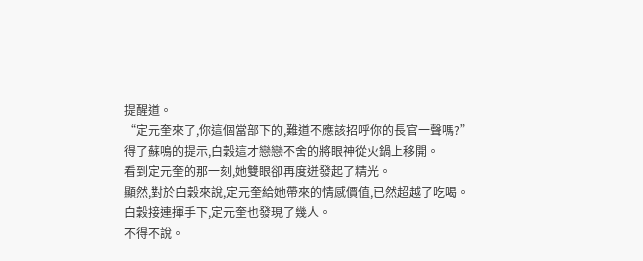提醒道。
“定元奎來了,你這個當部下的,難道不應該招呼你的長官一聲嗎?”
得了蘇鳴的提示,白穀這才戀戀不舍的將眼神從火鍋上移開。
看到定元奎的那一刻,她雙眼卻再度迸發起了精光。
顯然,對於白穀來說,定元奎給她帶來的情感價值,已然超越了吃喝。
白穀接連揮手下,定元奎也發現了幾人。
不得不說。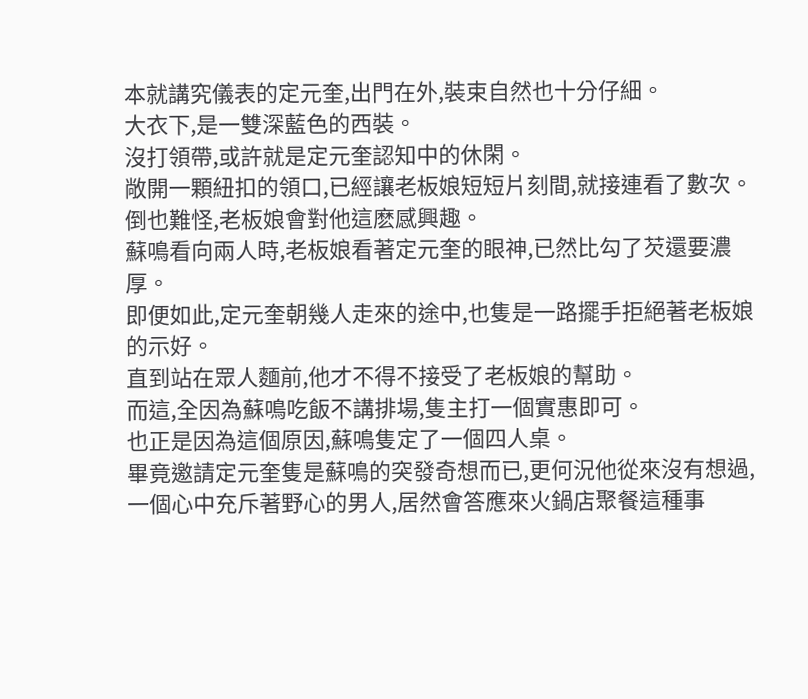本就講究儀表的定元奎,出門在外,裝束自然也十分仔細。
大衣下,是一雙深藍色的西裝。
沒打領帶,或許就是定元奎認知中的休閑。
敞開一顆紐扣的領口,已經讓老板娘短短片刻間,就接連看了數次。
倒也難怪,老板娘會對他這麽感興趣。
蘇鳴看向兩人時,老板娘看著定元奎的眼神,已然比勾了芡還要濃厚。
即便如此,定元奎朝幾人走來的途中,也隻是一路擺手拒絕著老板娘的示好。
直到站在眾人麵前,他才不得不接受了老板娘的幫助。
而這,全因為蘇鳴吃飯不講排場,隻主打一個實惠即可。
也正是因為這個原因,蘇鳴隻定了一個四人桌。
畢竟邀請定元奎隻是蘇鳴的突發奇想而已,更何況他從來沒有想過,一個心中充斥著野心的男人,居然會答應來火鍋店聚餐這種事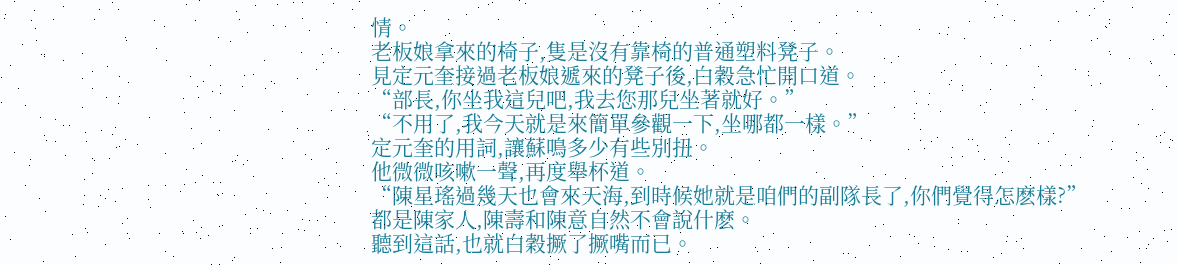情。
老板娘拿來的椅子,隻是沒有靠椅的普通塑料凳子。
見定元奎接過老板娘遞來的凳子後,白穀急忙開口道。
“部長,你坐我這兒吧,我去您那兒坐著就好。”
“不用了,我今天就是來簡單參觀一下,坐哪都一樣。”
定元奎的用詞,讓蘇鳴多少有些別扭。
他微微咳嗽一聲,再度舉杯道。
“陳星瑤過幾天也會來天海,到時候她就是咱們的副隊長了,你們覺得怎麽樣?”
都是陳家人,陳壽和陳意自然不會說什麽。
聽到這話,也就白穀撅了撅嘴而已。